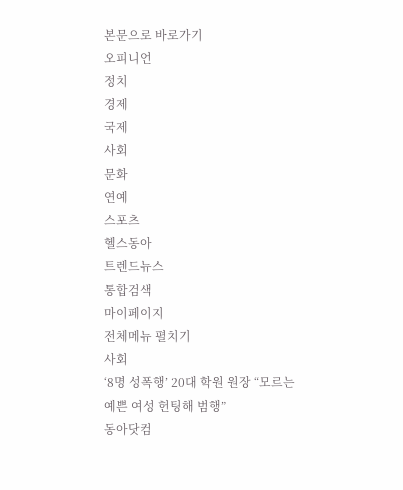본문으로 바로가기
오피니언
정치
경제
국제
사회
문화
연예
스포츠
헬스동아
트렌드뉴스
통합검색
마이페이지
전체메뉴 펼치기
사회
‘8명 성폭행’ 20대 학원 원장 “모르는 예쁜 여성 헌팅해 범행”
동아닷컴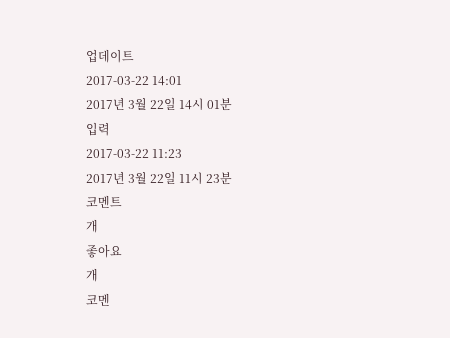업데이트
2017-03-22 14:01
2017년 3월 22일 14시 01분
입력
2017-03-22 11:23
2017년 3월 22일 11시 23분
코멘트
개
좋아요
개
코멘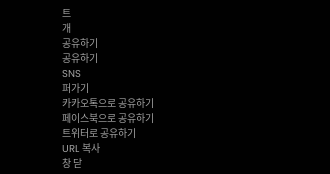트
개
공유하기
공유하기
SNS
퍼가기
카카오톡으로 공유하기
페이스북으로 공유하기
트위터로 공유하기
URL 복사
창 닫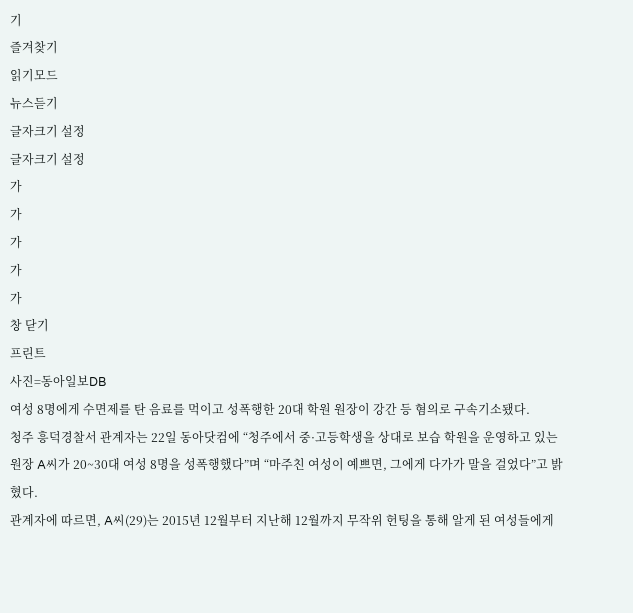기
즐겨찾기
읽기모드
뉴스듣기
글자크기 설정
글자크기 설정
가
가
가
가
가
창 닫기
프린트
사진=동아일보DB
여성 8명에게 수면제를 탄 음료를 먹이고 성폭행한 20대 학원 원장이 강간 등 혐의로 구속기소됐다.
청주 흥덕경찰서 관계자는 22일 동아닷컴에 “청주에서 중·고등학생을 상대로 보습 학원을 운영하고 있는 원장 A씨가 20~30대 여성 8명을 성폭행했다”며 “마주친 여성이 예쁘면, 그에게 다가가 말을 걸었다”고 밝혔다.
관계자에 따르면, A씨(29)는 2015년 12월부터 지난해 12월까지 무작위 헌팅을 통해 알게 된 여성들에게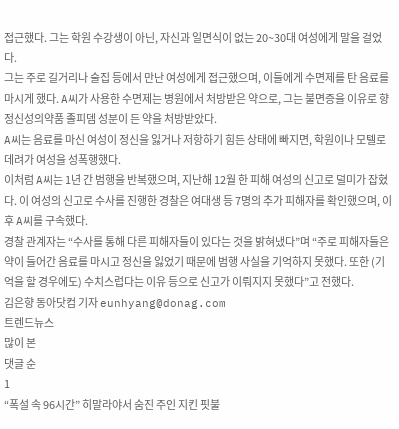접근했다. 그는 학원 수강생이 아닌, 자신과 일면식이 없는 20~30대 여성에게 말을 걸었다.
그는 주로 길거리나 술집 등에서 만난 여성에게 접근했으며, 이들에게 수면제를 탄 음료를 마시게 했다. A씨가 사용한 수면제는 병원에서 처방받은 약으로, 그는 불면증을 이유로 향정신성의약품 졸피뎀 성분이 든 약을 처방받았다.
A씨는 음료를 마신 여성이 정신을 잃거나 저항하기 힘든 상태에 빠지면, 학원이나 모텔로 데려가 여성을 성폭행했다.
이처럼 A씨는 1년 간 범행을 반복했으며, 지난해 12월 한 피해 여성의 신고로 덜미가 잡혔다. 이 여성의 신고로 수사를 진행한 경찰은 여대생 등 7명의 추가 피해자를 확인했으며, 이후 A씨를 구속했다.
경찰 관계자는 “수사를 통해 다른 피해자들이 있다는 것을 밝혀냈다”며 “주로 피해자들은 약이 들어간 음료를 마시고 정신을 잃었기 때문에 범행 사실을 기억하지 못했다. 또한 (기억을 할 경우에도) 수치스럽다는 이유 등으로 신고가 이뤄지지 못했다”고 전했다.
김은향 동아닷컴 기자 eunhyang@donag.com
트렌드뉴스
많이 본
댓글 순
1
“폭설 속 96시간” 히말라야서 숨진 주인 지킨 핏불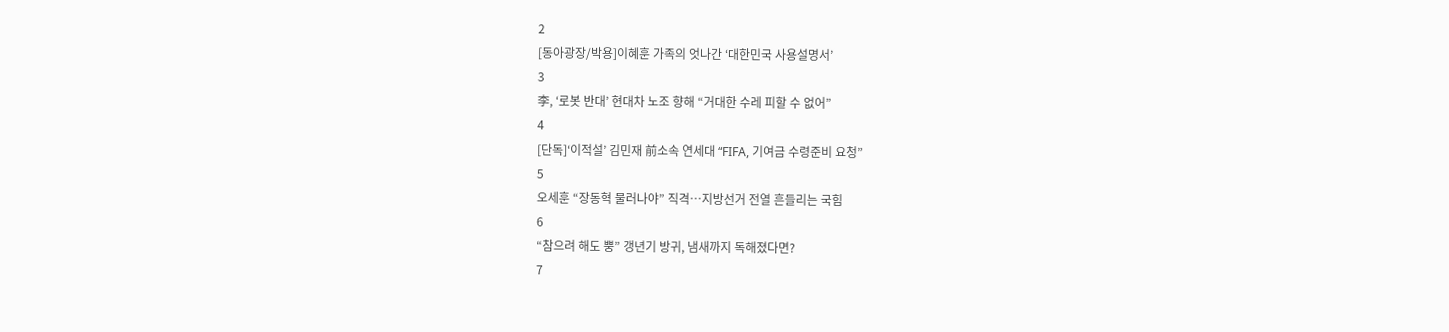2
[동아광장/박용]이혜훈 가족의 엇나간 ‘대한민국 사용설명서’
3
李, ‘로봇 반대’ 현대차 노조 향해 “거대한 수레 피할 수 없어”
4
[단독]‘이적설’ 김민재 前소속 연세대 “FIFA, 기여금 수령준비 요청”
5
오세훈 “장동혁 물러나야” 직격…지방선거 전열 흔들리는 국힘
6
“참으려 해도 뿡” 갱년기 방귀, 냄새까지 독해졌다면?
7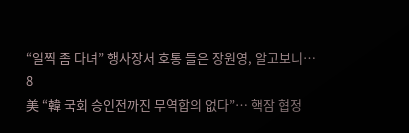“일찍 좀 다녀” 행사장서 호통 들은 장원영, 알고보니…
8
美 “韓 국회 승인전까진 무역합의 없다”… 핵잠 협정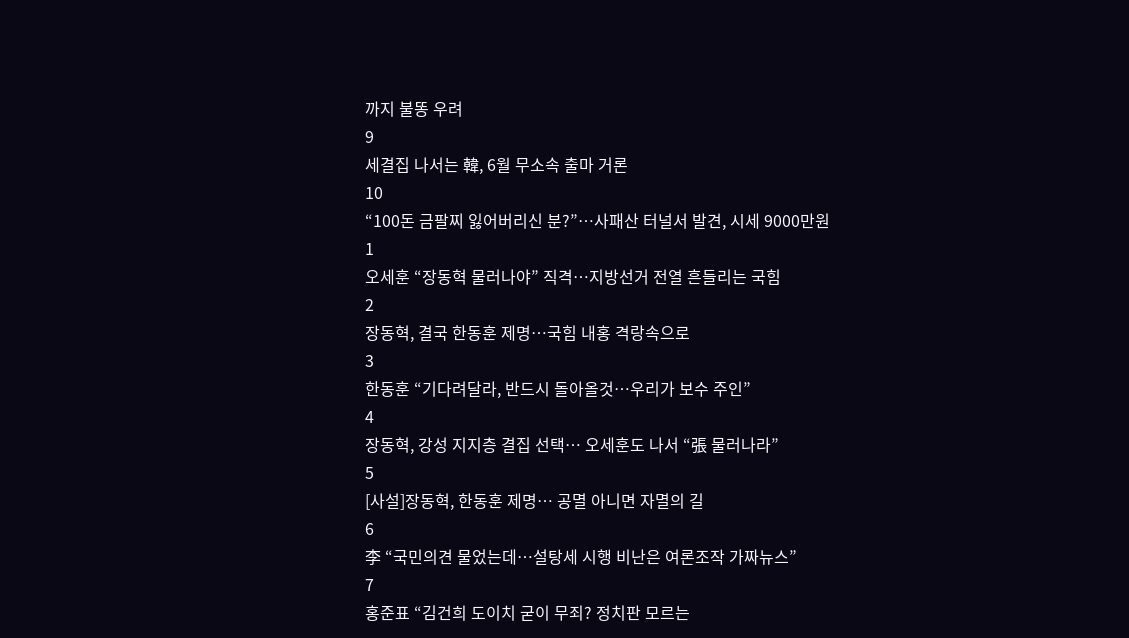까지 불똥 우려
9
세결집 나서는 韓, 6월 무소속 출마 거론
10
“100돈 금팔찌 잃어버리신 분?”…사패산 터널서 발견, 시세 9000만원
1
오세훈 “장동혁 물러나야” 직격…지방선거 전열 흔들리는 국힘
2
장동혁, 결국 한동훈 제명…국힘 내홍 격랑속으로
3
한동훈 “기다려달라, 반드시 돌아올것…우리가 보수 주인”
4
장동혁, 강성 지지층 결집 선택… 오세훈도 나서 “張 물러나라”
5
[사설]장동혁, 한동훈 제명… 공멸 아니면 자멸의 길
6
李 “국민의견 물었는데…설탕세 시행 비난은 여론조작 가짜뉴스”
7
홍준표 “김건희 도이치 굳이 무죄? 정치판 모르는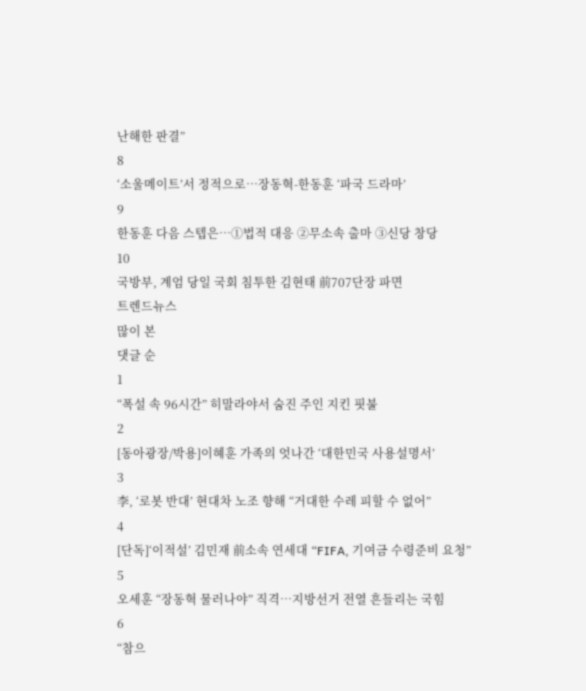난해한 판결”
8
‘소울메이트’서 정적으로…장동혁-한동훈 ‘파국 드라마’
9
한동훈 다음 스텝은…➀법적 대응 ➁무소속 출마 ➂신당 창당
10
국방부, 계엄 당일 국회 침투한 김현태 前707단장 파면
트렌드뉴스
많이 본
댓글 순
1
“폭설 속 96시간” 히말라야서 숨진 주인 지킨 핏불
2
[동아광장/박용]이혜훈 가족의 엇나간 ‘대한민국 사용설명서’
3
李, ‘로봇 반대’ 현대차 노조 향해 “거대한 수레 피할 수 없어”
4
[단독]‘이적설’ 김민재 前소속 연세대 “FIFA, 기여금 수령준비 요청”
5
오세훈 “장동혁 물러나야” 직격…지방선거 전열 흔들리는 국힘
6
“참으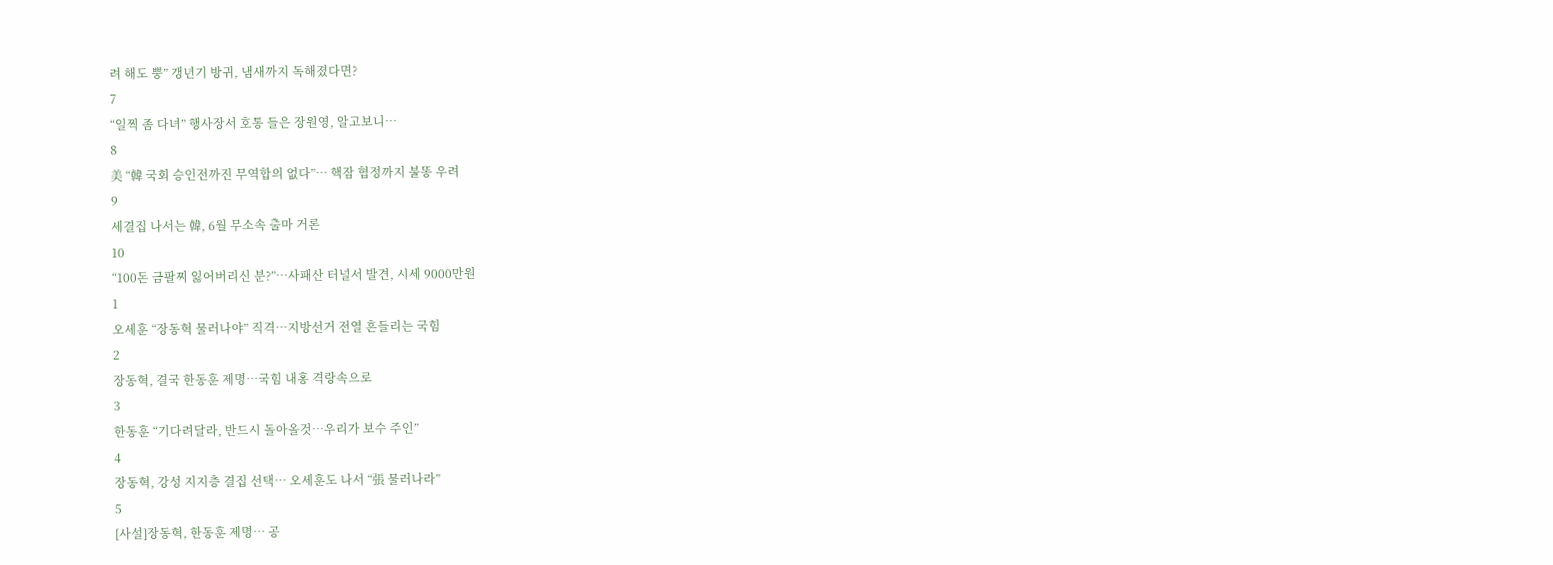려 해도 뿡” 갱년기 방귀, 냄새까지 독해졌다면?
7
“일찍 좀 다녀” 행사장서 호통 들은 장원영, 알고보니…
8
美 “韓 국회 승인전까진 무역합의 없다”… 핵잠 협정까지 불똥 우려
9
세결집 나서는 韓, 6월 무소속 출마 거론
10
“100돈 금팔찌 잃어버리신 분?”…사패산 터널서 발견, 시세 9000만원
1
오세훈 “장동혁 물러나야” 직격…지방선거 전열 흔들리는 국힘
2
장동혁, 결국 한동훈 제명…국힘 내홍 격랑속으로
3
한동훈 “기다려달라, 반드시 돌아올것…우리가 보수 주인”
4
장동혁, 강성 지지층 결집 선택… 오세훈도 나서 “張 물러나라”
5
[사설]장동혁, 한동훈 제명… 공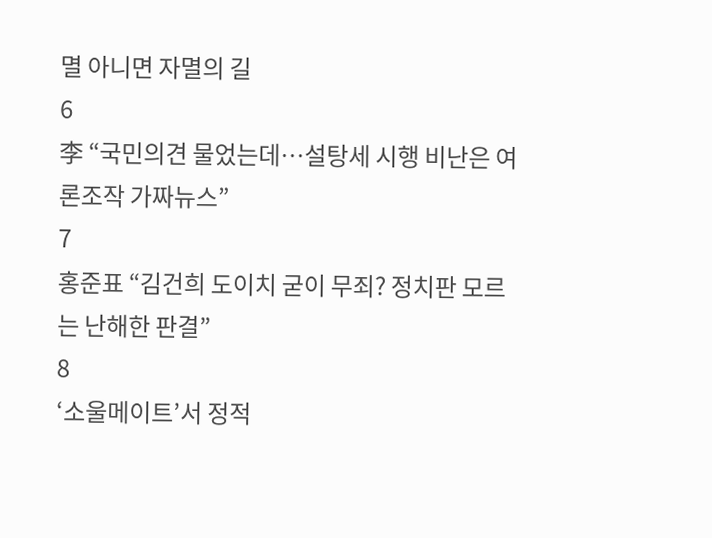멸 아니면 자멸의 길
6
李 “국민의견 물었는데…설탕세 시행 비난은 여론조작 가짜뉴스”
7
홍준표 “김건희 도이치 굳이 무죄? 정치판 모르는 난해한 판결”
8
‘소울메이트’서 정적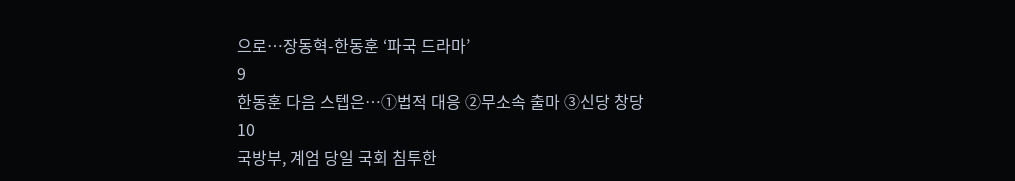으로…장동혁-한동훈 ‘파국 드라마’
9
한동훈 다음 스텝은…➀법적 대응 ➁무소속 출마 ➂신당 창당
10
국방부, 계엄 당일 국회 침투한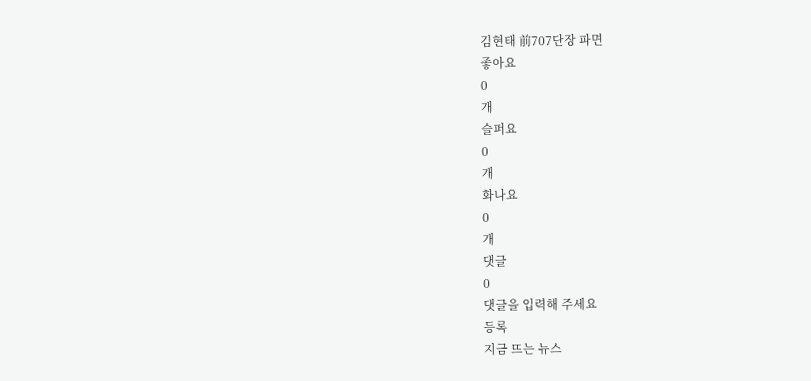김현태 前707단장 파면
좋아요
0
개
슬퍼요
0
개
화나요
0
개
댓글
0
댓글을 입력해 주세요
등록
지금 뜨는 뉴스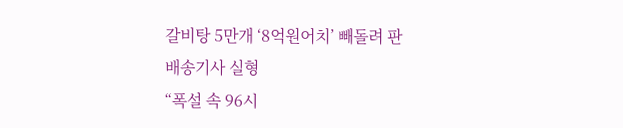갈비탕 5만개 ‘8억원어치’ 빼돌려 판 배송기사 실형
“폭설 속 96시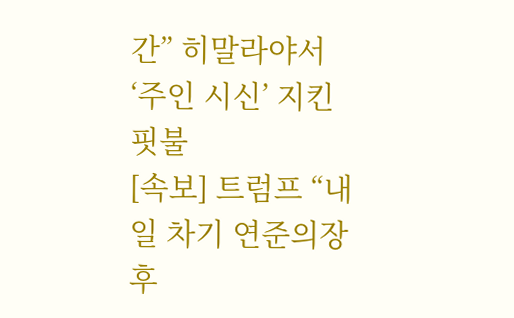간” 히말라야서 ‘주인 시신’ 지킨 핏불
[속보] 트럼프 “내일 차기 연준의장 후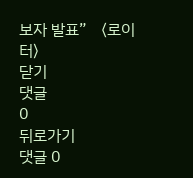보자 발표” 〈로이터〉
닫기
댓글
0
뒤로가기
댓글 0